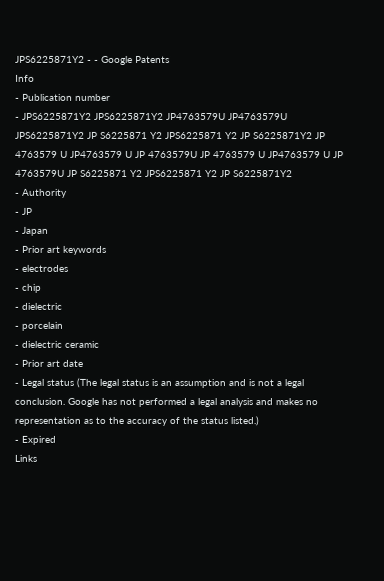JPS6225871Y2 - - Google Patents
Info
- Publication number
- JPS6225871Y2 JPS6225871Y2 JP4763579U JP4763579U JPS6225871Y2 JP S6225871 Y2 JPS6225871 Y2 JP S6225871Y2 JP 4763579 U JP4763579 U JP 4763579U JP 4763579 U JP4763579 U JP 4763579U JP S6225871 Y2 JPS6225871 Y2 JP S6225871Y2
- Authority
- JP
- Japan
- Prior art keywords
- electrodes
- chip
- dielectric
- porcelain
- dielectric ceramic
- Prior art date
- Legal status (The legal status is an assumption and is not a legal conclusion. Google has not performed a legal analysis and makes no representation as to the accuracy of the status listed.)
- Expired
Links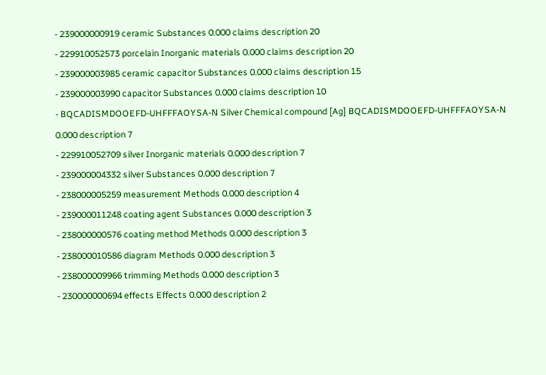- 239000000919 ceramic Substances 0.000 claims description 20
- 229910052573 porcelain Inorganic materials 0.000 claims description 20
- 239000003985 ceramic capacitor Substances 0.000 claims description 15
- 239000003990 capacitor Substances 0.000 claims description 10
- BQCADISMDOOEFD-UHFFFAOYSA-N Silver Chemical compound [Ag] BQCADISMDOOEFD-UHFFFAOYSA-N 0.000 description 7
- 229910052709 silver Inorganic materials 0.000 description 7
- 239000004332 silver Substances 0.000 description 7
- 238000005259 measurement Methods 0.000 description 4
- 239000011248 coating agent Substances 0.000 description 3
- 238000000576 coating method Methods 0.000 description 3
- 238000010586 diagram Methods 0.000 description 3
- 238000009966 trimming Methods 0.000 description 3
- 230000000694 effects Effects 0.000 description 2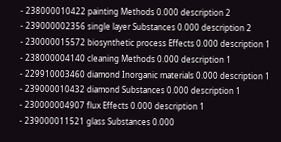- 238000010422 painting Methods 0.000 description 2
- 239000002356 single layer Substances 0.000 description 2
- 230000015572 biosynthetic process Effects 0.000 description 1
- 238000004140 cleaning Methods 0.000 description 1
- 229910003460 diamond Inorganic materials 0.000 description 1
- 239000010432 diamond Substances 0.000 description 1
- 230000004907 flux Effects 0.000 description 1
- 239000011521 glass Substances 0.000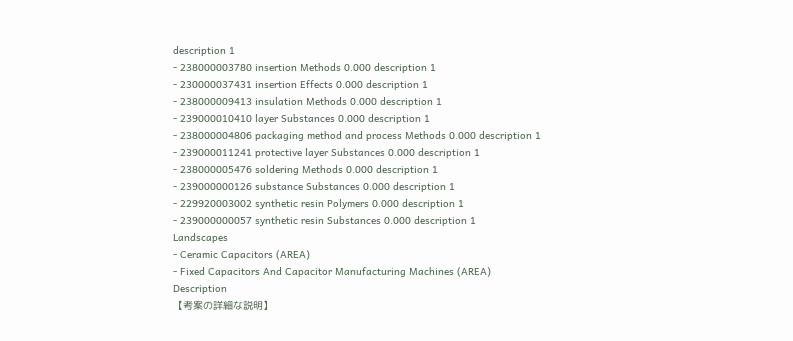description 1
- 238000003780 insertion Methods 0.000 description 1
- 230000037431 insertion Effects 0.000 description 1
- 238000009413 insulation Methods 0.000 description 1
- 239000010410 layer Substances 0.000 description 1
- 238000004806 packaging method and process Methods 0.000 description 1
- 239000011241 protective layer Substances 0.000 description 1
- 238000005476 soldering Methods 0.000 description 1
- 239000000126 substance Substances 0.000 description 1
- 229920003002 synthetic resin Polymers 0.000 description 1
- 239000000057 synthetic resin Substances 0.000 description 1
Landscapes
- Ceramic Capacitors (AREA)
- Fixed Capacitors And Capacitor Manufacturing Machines (AREA)
Description
【考案の詳細な説明】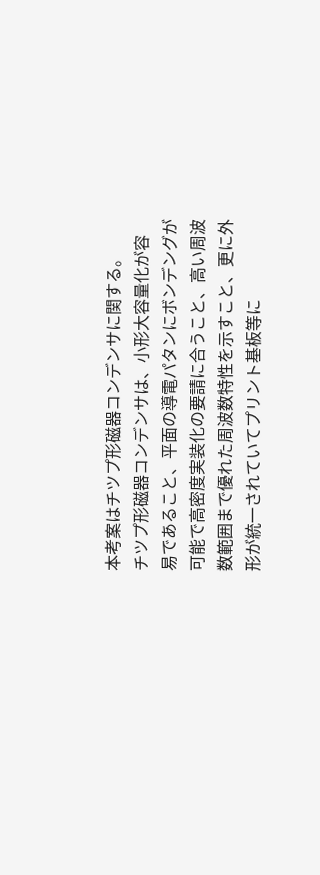本考案はチツプ形磁器コンデンサに関する。
チツプ形磁器コンデンサは、小形大容量化が容
易であること、平面の導電パタンにボンデングが
可能で高密度実装化の要請に合うこと、高い周波
数範囲まで優れた周波数特性を示すこと、更に外
形が統一されていてプリント基板等に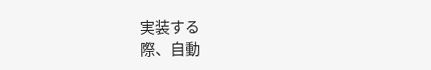実装する
際、自動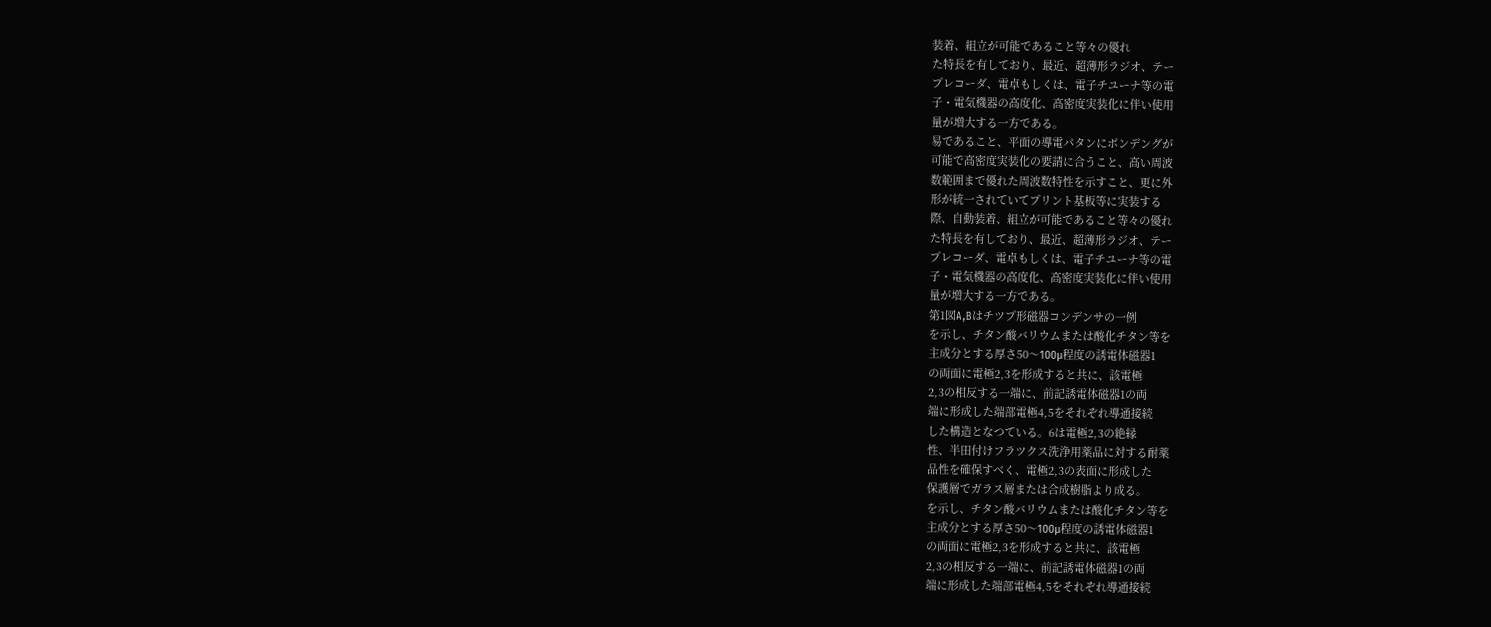装着、組立が可能であること等々の優れ
た特長を有しており、最近、超薄形ラジオ、テー
プレコーダ、電卓もしくは、電子チユーナ等の電
子・電気機器の高度化、高密度実装化に伴い使用
量が増大する一方である。
易であること、平面の導電パタンにボンデングが
可能で高密度実装化の要請に合うこと、高い周波
数範囲まで優れた周波数特性を示すこと、更に外
形が統一されていてプリント基板等に実装する
際、自動装着、組立が可能であること等々の優れ
た特長を有しており、最近、超薄形ラジオ、テー
プレコーダ、電卓もしくは、電子チユーナ等の電
子・電気機器の高度化、高密度実装化に伴い使用
量が増大する一方である。
第1図A,Bはチツプ形磁器コンデンサの一例
を示し、チタン酸バリウムまたは酸化チタン等を
主成分とする厚さ50〜100μ程度の誘電体磁器1
の両面に電極2,3を形成すると共に、該電極
2,3の相反する一端に、前記誘電体磁器1の両
端に形成した端部電極4,5をそれぞれ導通接続
した構造となつている。6は電極2,3の絶縁
性、半田付けフラツクス洗浄用薬品に対する耐薬
品性を確保すべく、電極2,3の表面に形成した
保護層でガラス層または合成樹脂より成る。
を示し、チタン酸バリウムまたは酸化チタン等を
主成分とする厚さ50〜100μ程度の誘電体磁器1
の両面に電極2,3を形成すると共に、該電極
2,3の相反する一端に、前記誘電体磁器1の両
端に形成した端部電極4,5をそれぞれ導通接続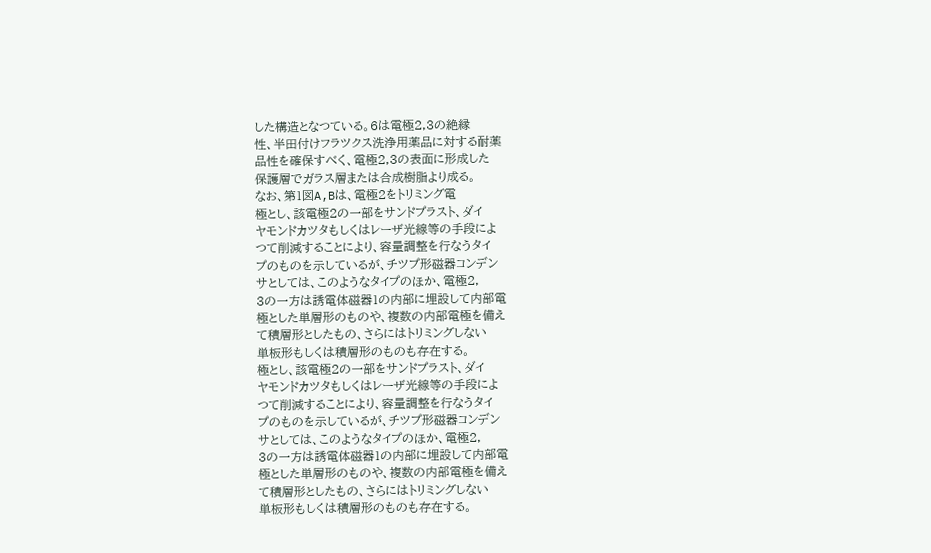した構造となつている。6は電極2,3の絶縁
性、半田付けフラツクス洗浄用薬品に対する耐薬
品性を確保すべく、電極2,3の表面に形成した
保護層でガラス層または合成樹脂より成る。
なお、第1図A,Bは、電極2をトリミング電
極とし、該電極2の一部をサンドプラスト、ダイ
ヤモンドカツタもしくはレーザ光線等の手段によ
つて削減することにより、容量調整を行なうタイ
プのものを示しているが、チツプ形磁器コンデン
サとしては、このようなタイプのほか、電極2,
3の一方は誘電体磁器1の内部に埋設して内部電
極とした単層形のものや、複数の内部電極を備え
て積層形としたもの、さらにはトリミングしない
単板形もしくは積層形のものも存在する。
極とし、該電極2の一部をサンドプラスト、ダイ
ヤモンドカツタもしくはレーザ光線等の手段によ
つて削減することにより、容量調整を行なうタイ
プのものを示しているが、チツプ形磁器コンデン
サとしては、このようなタイプのほか、電極2,
3の一方は誘電体磁器1の内部に埋設して内部電
極とした単層形のものや、複数の内部電極を備え
て積層形としたもの、さらにはトリミングしない
単板形もしくは積層形のものも存在する。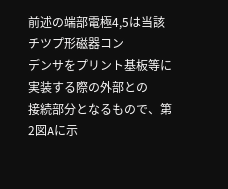前述の端部電極4,5は当該チツプ形磁器コン
デンサをプリント基板等に実装する際の外部との
接続部分となるもので、第2図Aに示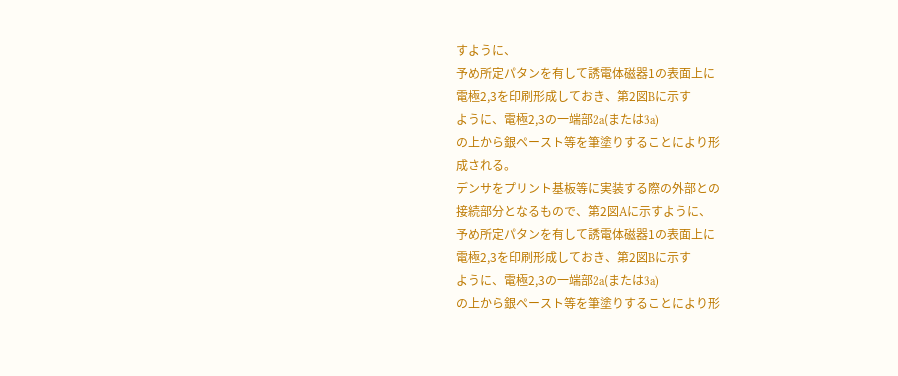すように、
予め所定パタンを有して誘電体磁器1の表面上に
電極2,3を印刷形成しておき、第2図Bに示す
ように、電極2,3の一端部2a(または3a)
の上から銀ペースト等を筆塗りすることにより形
成される。
デンサをプリント基板等に実装する際の外部との
接続部分となるもので、第2図Aに示すように、
予め所定パタンを有して誘電体磁器1の表面上に
電極2,3を印刷形成しておき、第2図Bに示す
ように、電極2,3の一端部2a(または3a)
の上から銀ペースト等を筆塗りすることにより形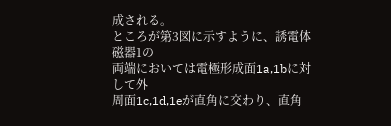成される。
ところが第3図に示すように、誘電体磁器1の
両端においては電極形成面1a,1bに対して外
周面1c,1d,1eが直角に交わり、直角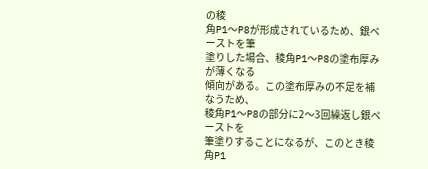の稜
角P1〜P8が形成されているため、銀ペーストを筆
塗りした場合、稜角P1〜P8の塗布厚みが薄くなる
傾向がある。この塗布厚みの不足を補なうため、
稜角P1〜P8の部分に2〜3回繰返し銀ペーストを
筆塗りすることになるが、このとき稜角P1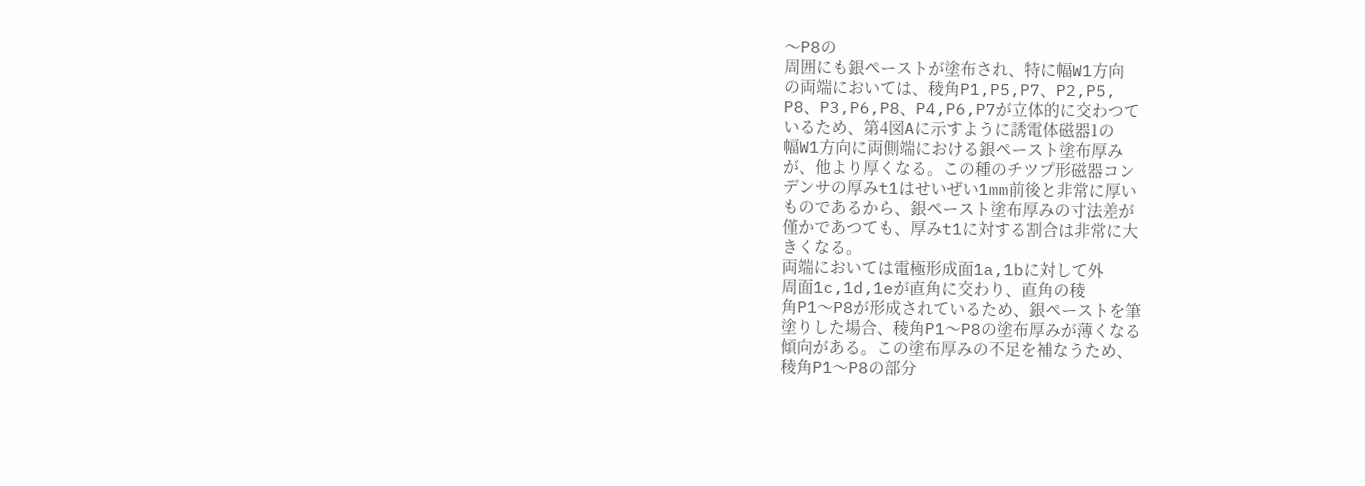〜P8の
周囲にも銀ペーストが塗布され、特に幅W1方向
の両端においては、稜角P1,P5,P7、P2,P5,
P8、P3,P6,P8、P4,P6,P7が立体的に交わつて
いるため、第4図Aに示すように誘電体磁器1の
幅W1方向に両側端における銀ペースト塗布厚み
が、他より厚くなる。この種のチツプ形磁器コン
デンサの厚みt1はせいぜい1mm前後と非常に厚い
ものであるから、銀ペースト塗布厚みの寸法差が
僅かであつても、厚みt1に対する割合は非常に大
きくなる。
両端においては電極形成面1a,1bに対して外
周面1c,1d,1eが直角に交わり、直角の稜
角P1〜P8が形成されているため、銀ペーストを筆
塗りした場合、稜角P1〜P8の塗布厚みが薄くなる
傾向がある。この塗布厚みの不足を補なうため、
稜角P1〜P8の部分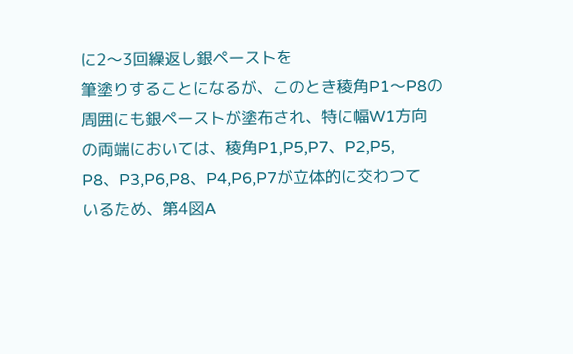に2〜3回繰返し銀ペーストを
筆塗りすることになるが、このとき稜角P1〜P8の
周囲にも銀ペーストが塗布され、特に幅W1方向
の両端においては、稜角P1,P5,P7、P2,P5,
P8、P3,P6,P8、P4,P6,P7が立体的に交わつて
いるため、第4図A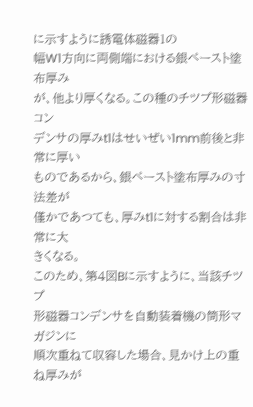に示すように誘電体磁器1の
幅W1方向に両側端における銀ペースト塗布厚み
が、他より厚くなる。この種のチツプ形磁器コン
デンサの厚みt1はせいぜい1mm前後と非常に厚い
ものであるから、銀ペースト塗布厚みの寸法差が
僅かであつても、厚みt1に対する割合は非常に大
きくなる。
このため、第4図Bに示すように、当該チツプ
形磁器コンデンサを自動装着機の筒形マガジンに
順次重ねて収容した場合、見かけ上の重ね厚みが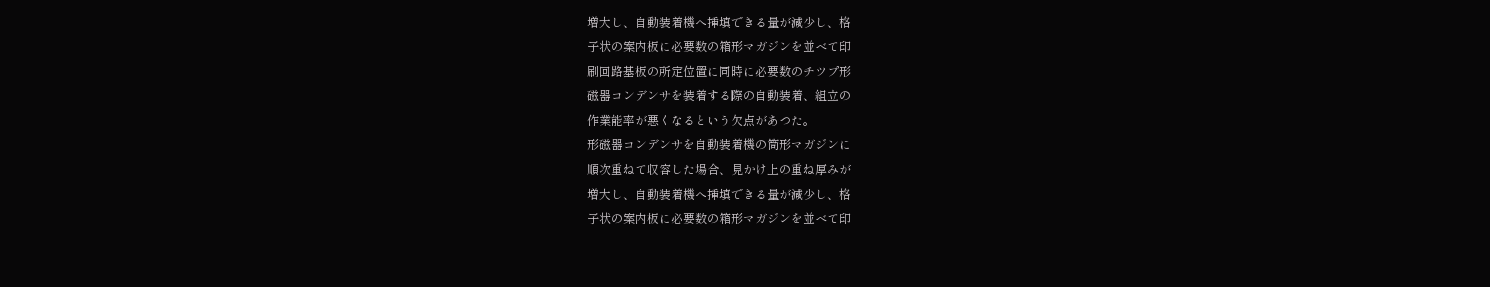増大し、自動装着機へ挿填できる量が減少し、格
子状の案内板に必要数の箱形マガジンを並べて印
刷回路基板の所定位置に同時に必要数のチツプ形
磁器コンデンサを装着する際の自動装着、組立の
作業能率が悪くなるという欠点があつた。
形磁器コンデンサを自動装着機の筒形マガジンに
順次重ねて収容した場合、見かけ上の重ね厚みが
増大し、自動装着機へ挿填できる量が減少し、格
子状の案内板に必要数の箱形マガジンを並べて印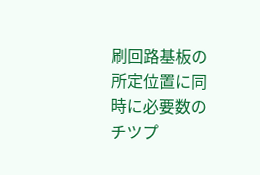刷回路基板の所定位置に同時に必要数のチツプ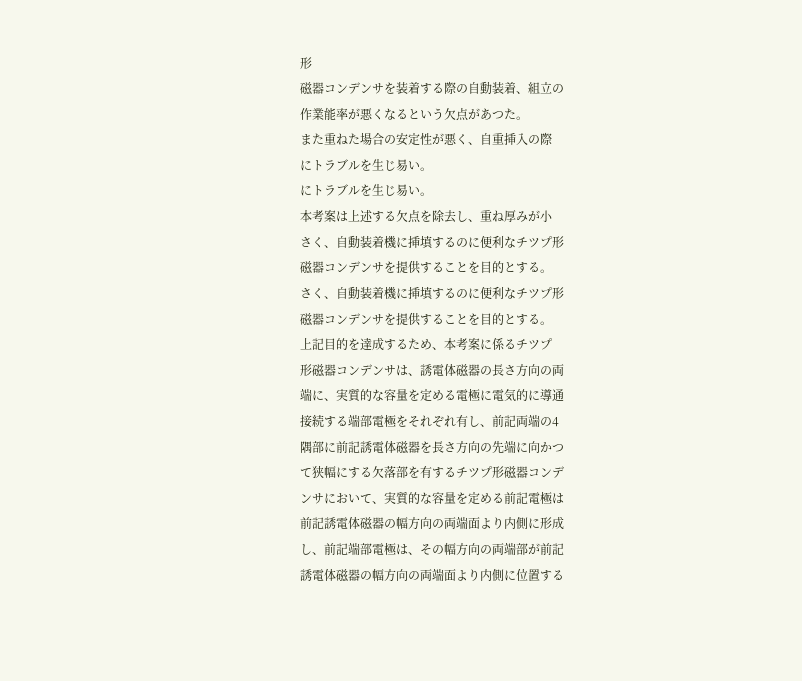形
磁器コンデンサを装着する際の自動装着、組立の
作業能率が悪くなるという欠点があつた。
また重ねた場合の安定性が悪く、自重挿入の際
にトラブルを生じ易い。
にトラブルを生じ易い。
本考案は上述する欠点を除去し、重ね厚みが小
さく、自動装着機に挿填するのに便利なチツプ形
磁器コンデンサを提供することを目的とする。
さく、自動装着機に挿填するのに便利なチツプ形
磁器コンデンサを提供することを目的とする。
上記目的を達成するため、本考案に係るチツプ
形磁器コンデンサは、誘電体磁器の長さ方向の両
端に、実質的な容量を定める電極に電気的に導通
接続する端部電極をそれぞれ有し、前記両端の4
隅部に前記誘電体磁器を長さ方向の先端に向かつ
て狭幅にする欠落部を有するチツプ形磁器コンデ
ンサにおいて、実質的な容量を定める前記電極は
前記誘電体磁器の幅方向の両端面より内側に形成
し、前記端部電極は、その幅方向の両端部が前記
誘電体磁器の幅方向の両端面より内側に位置する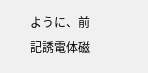ように、前記誘電体磁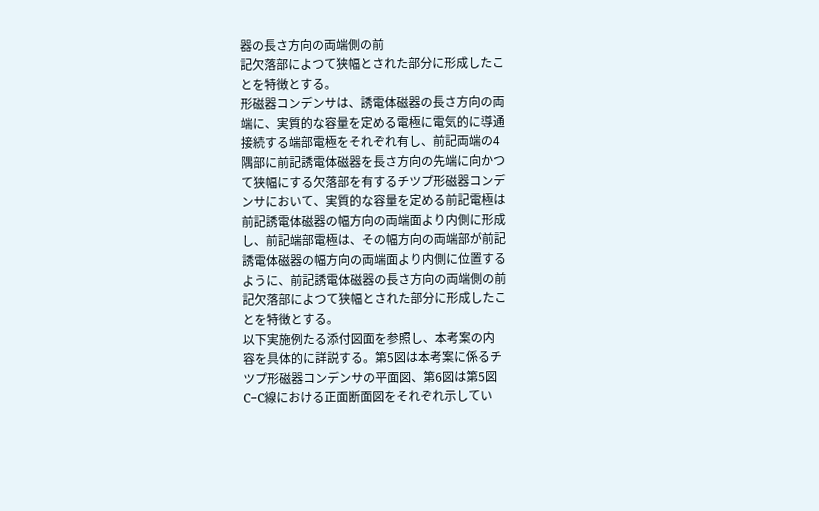器の長さ方向の両端側の前
記欠落部によつて狭幅とされた部分に形成したこ
とを特徴とする。
形磁器コンデンサは、誘電体磁器の長さ方向の両
端に、実質的な容量を定める電極に電気的に導通
接続する端部電極をそれぞれ有し、前記両端の4
隅部に前記誘電体磁器を長さ方向の先端に向かつ
て狭幅にする欠落部を有するチツプ形磁器コンデ
ンサにおいて、実質的な容量を定める前記電極は
前記誘電体磁器の幅方向の両端面より内側に形成
し、前記端部電極は、その幅方向の両端部が前記
誘電体磁器の幅方向の両端面より内側に位置する
ように、前記誘電体磁器の長さ方向の両端側の前
記欠落部によつて狭幅とされた部分に形成したこ
とを特徴とする。
以下実施例たる添付図面を参照し、本考案の内
容を具体的に詳説する。第5図は本考案に係るチ
ツプ形磁器コンデンサの平面図、第6図は第5図
C−C線における正面断面図をそれぞれ示してい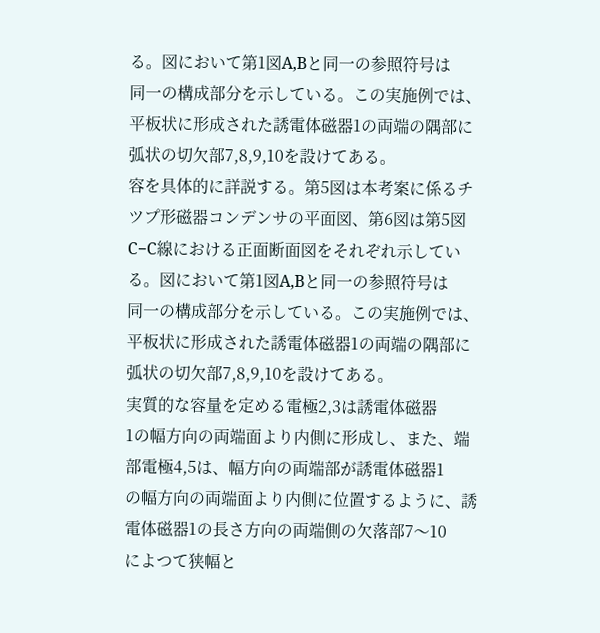る。図において第1図A,Bと同一の参照符号は
同一の構成部分を示している。この実施例では、
平板状に形成された誘電体磁器1の両端の隅部に
弧状の切欠部7,8,9,10を設けてある。
容を具体的に詳説する。第5図は本考案に係るチ
ツプ形磁器コンデンサの平面図、第6図は第5図
C−C線における正面断面図をそれぞれ示してい
る。図において第1図A,Bと同一の参照符号は
同一の構成部分を示している。この実施例では、
平板状に形成された誘電体磁器1の両端の隅部に
弧状の切欠部7,8,9,10を設けてある。
実質的な容量を定める電極2,3は誘電体磁器
1の幅方向の両端面より内側に形成し、また、端
部電極4,5は、幅方向の両端部が誘電体磁器1
の幅方向の両端面より内側に位置するように、誘
電体磁器1の長さ方向の両端側の欠落部7〜10
によつて狭幅と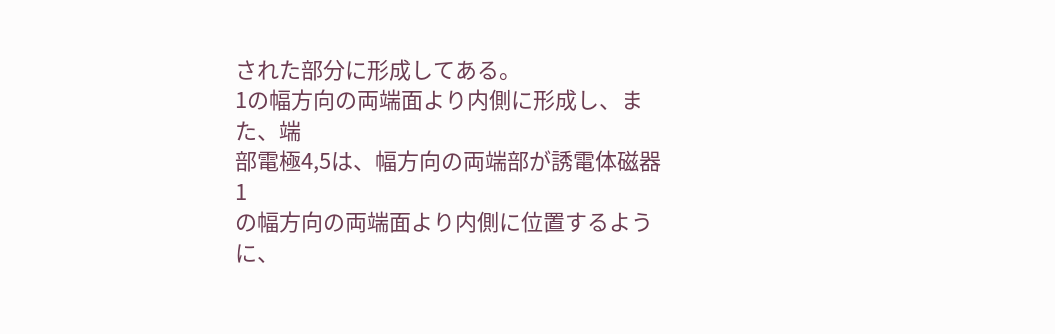された部分に形成してある。
1の幅方向の両端面より内側に形成し、また、端
部電極4,5は、幅方向の両端部が誘電体磁器1
の幅方向の両端面より内側に位置するように、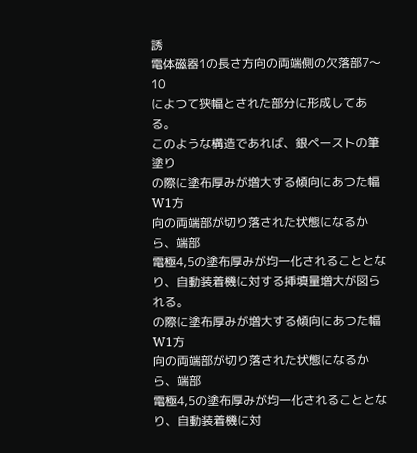誘
電体磁器1の長さ方向の両端側の欠落部7〜10
によつて狭幅とされた部分に形成してある。
このような構造であれば、銀ペーストの筆塗り
の際に塗布厚みが増大する傾向にあつた幅W1方
向の両端部が切り落された状態になるから、端部
電極4,5の塗布厚みが均一化されることとな
り、自動装着機に対する挿填量増大が図られる。
の際に塗布厚みが増大する傾向にあつた幅W1方
向の両端部が切り落された状態になるから、端部
電極4,5の塗布厚みが均一化されることとな
り、自動装着機に対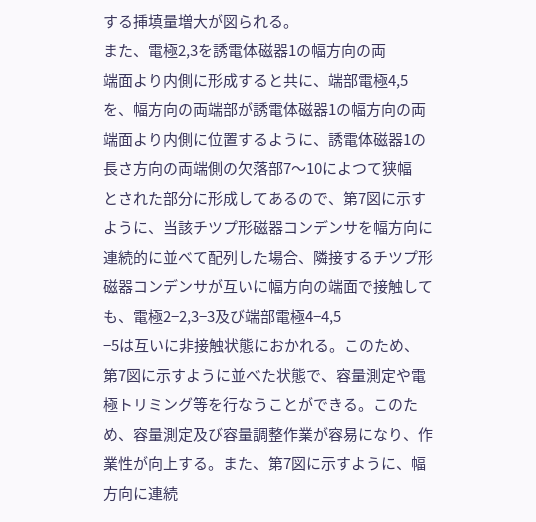する挿填量増大が図られる。
また、電極2,3を誘電体磁器1の幅方向の両
端面より内側に形成すると共に、端部電極4,5
を、幅方向の両端部が誘電体磁器1の幅方向の両
端面より内側に位置するように、誘電体磁器1の
長さ方向の両端側の欠落部7〜10によつて狭幅
とされた部分に形成してあるので、第7図に示す
ように、当該チツプ形磁器コンデンサを幅方向に
連続的に並べて配列した場合、隣接するチツプ形
磁器コンデンサが互いに幅方向の端面で接触して
も、電極2−2,3−3及び端部電極4−4,5
−5は互いに非接触状態におかれる。このため、
第7図に示すように並べた状態で、容量測定や電
極トリミング等を行なうことができる。このた
め、容量測定及び容量調整作業が容易になり、作
業性が向上する。また、第7図に示すように、幅
方向に連続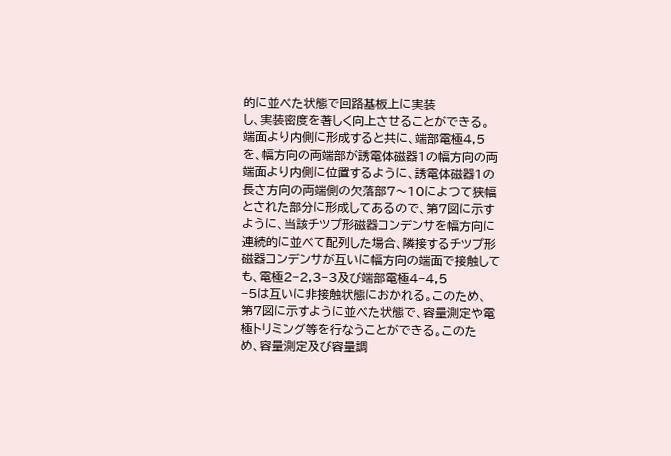的に並べた状態で回路基板上に実装
し、実装密度を著しく向上させることができる。
端面より内側に形成すると共に、端部電極4,5
を、幅方向の両端部が誘電体磁器1の幅方向の両
端面より内側に位置するように、誘電体磁器1の
長さ方向の両端側の欠落部7〜10によつて狭幅
とされた部分に形成してあるので、第7図に示す
ように、当該チツプ形磁器コンデンサを幅方向に
連続的に並べて配列した場合、隣接するチツプ形
磁器コンデンサが互いに幅方向の端面で接触して
も、電極2−2,3−3及び端部電極4−4,5
−5は互いに非接触状態におかれる。このため、
第7図に示すように並べた状態で、容量測定や電
極トリミング等を行なうことができる。このた
め、容量測定及び容量調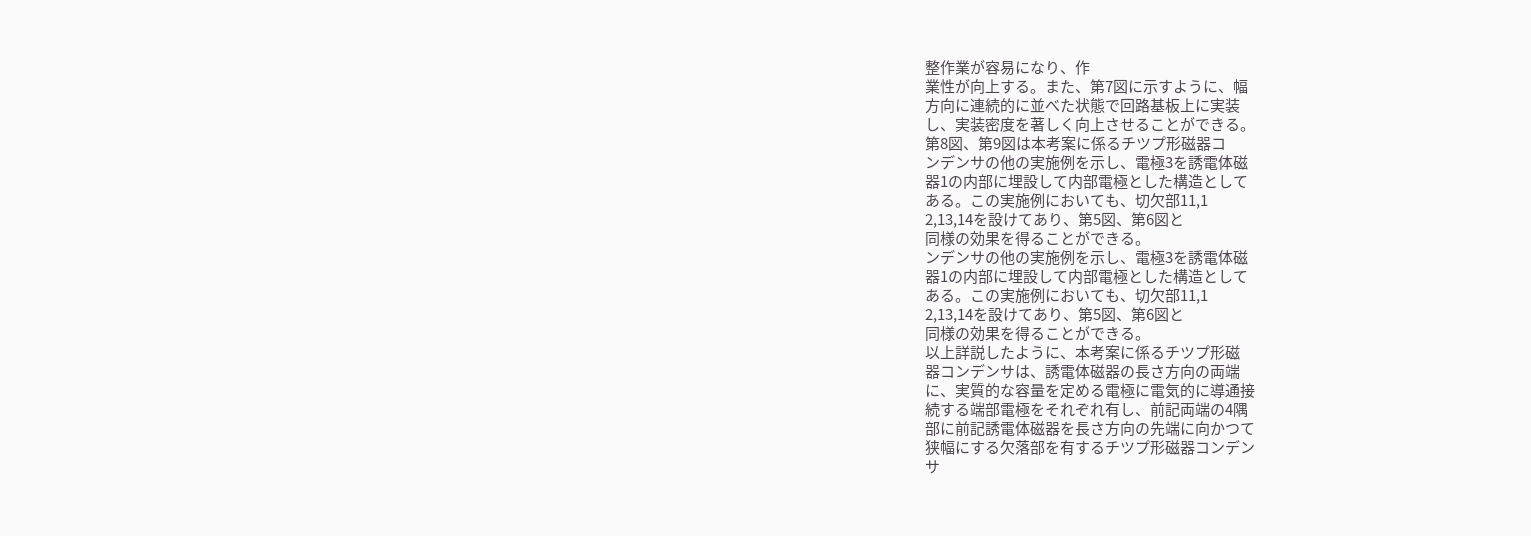整作業が容易になり、作
業性が向上する。また、第7図に示すように、幅
方向に連続的に並べた状態で回路基板上に実装
し、実装密度を著しく向上させることができる。
第8図、第9図は本考案に係るチツプ形磁器コ
ンデンサの他の実施例を示し、電極3を誘電体磁
器1の内部に埋設して内部電極とした構造として
ある。この実施例においても、切欠部11,1
2,13,14を設けてあり、第5図、第6図と
同様の効果を得ることができる。
ンデンサの他の実施例を示し、電極3を誘電体磁
器1の内部に埋設して内部電極とした構造として
ある。この実施例においても、切欠部11,1
2,13,14を設けてあり、第5図、第6図と
同様の効果を得ることができる。
以上詳説したように、本考案に係るチツプ形磁
器コンデンサは、誘電体磁器の長さ方向の両端
に、実質的な容量を定める電極に電気的に導通接
続する端部電極をそれぞれ有し、前記両端の4隅
部に前記誘電体磁器を長さ方向の先端に向かつて
狭幅にする欠落部を有するチツプ形磁器コンデン
サ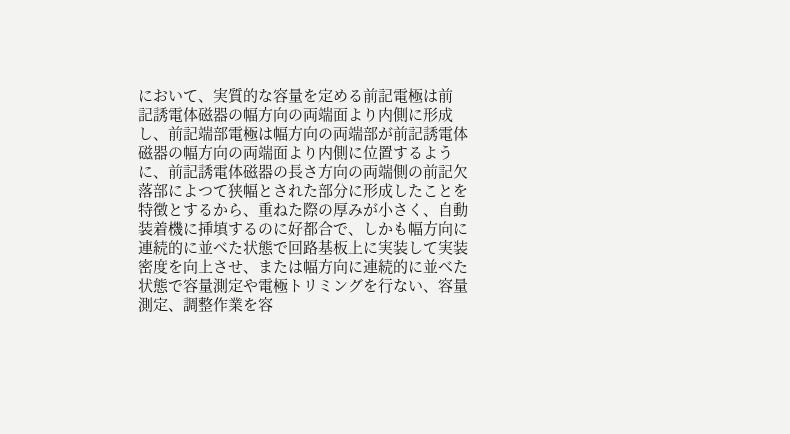において、実質的な容量を定める前記電極は前
記誘電体磁器の幅方向の両端面より内側に形成
し、前記端部電極は幅方向の両端部が前記誘電体
磁器の幅方向の両端面より内側に位置するよう
に、前記誘電体磁器の長さ方向の両端側の前記欠
落部によつて狭幅とされた部分に形成したことを
特徴とするから、重ねた際の厚みが小さく、自動
装着機に挿填するのに好都合で、しかも幅方向に
連続的に並べた状態で回路基板上に実装して実装
密度を向上させ、または幅方向に連続的に並べた
状態で容量測定や電極トリミングを行ない、容量
測定、調整作業を容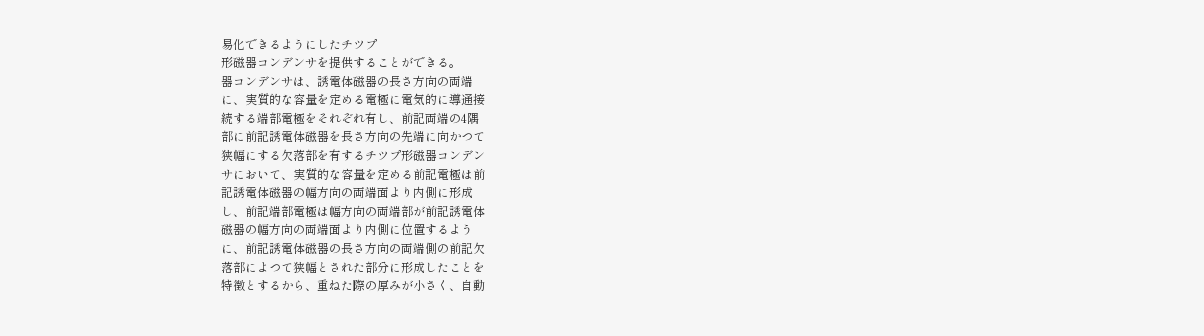易化できるようにしたチツプ
形磁器コンデンサを提供することができる。
器コンデンサは、誘電体磁器の長さ方向の両端
に、実質的な容量を定める電極に電気的に導通接
続する端部電極をそれぞれ有し、前記両端の4隅
部に前記誘電体磁器を長さ方向の先端に向かつて
狭幅にする欠落部を有するチツプ形磁器コンデン
サにおいて、実質的な容量を定める前記電極は前
記誘電体磁器の幅方向の両端面より内側に形成
し、前記端部電極は幅方向の両端部が前記誘電体
磁器の幅方向の両端面より内側に位置するよう
に、前記誘電体磁器の長さ方向の両端側の前記欠
落部によつて狭幅とされた部分に形成したことを
特徴とするから、重ねた際の厚みが小さく、自動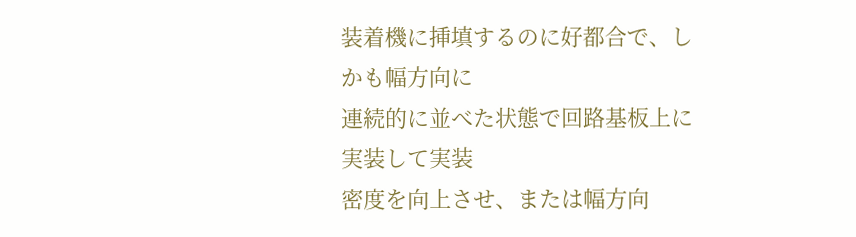装着機に挿填するのに好都合で、しかも幅方向に
連続的に並べた状態で回路基板上に実装して実装
密度を向上させ、または幅方向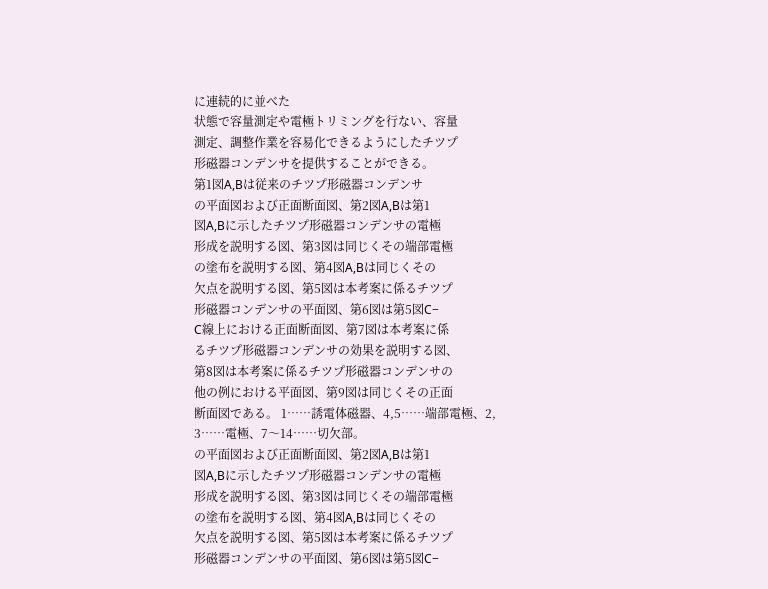に連続的に並べた
状態で容量測定や電極トリミングを行ない、容量
測定、調整作業を容易化できるようにしたチツプ
形磁器コンデンサを提供することができる。
第1図A,Bは従来のチツプ形磁器コンデンサ
の平面図および正面断面図、第2図A,Bは第1
図A,Bに示したチツプ形磁器コンデンサの電極
形成を説明する図、第3図は同じくその端部電極
の塗布を説明する図、第4図A,Bは同じくその
欠点を説明する図、第5図は本考案に係るチツプ
形磁器コンデンサの平面図、第6図は第5図C−
C線上における正面断面図、第7図は本考案に係
るチツプ形磁器コンデンサの効果を説明する図、
第8図は本考案に係るチツプ形磁器コンデンサの
他の例における平面図、第9図は同じくその正面
断面図である。 1……誘電体磁器、4,5……端部電極、2,
3……電極、7〜14……切欠部。
の平面図および正面断面図、第2図A,Bは第1
図A,Bに示したチツプ形磁器コンデンサの電極
形成を説明する図、第3図は同じくその端部電極
の塗布を説明する図、第4図A,Bは同じくその
欠点を説明する図、第5図は本考案に係るチツプ
形磁器コンデンサの平面図、第6図は第5図C−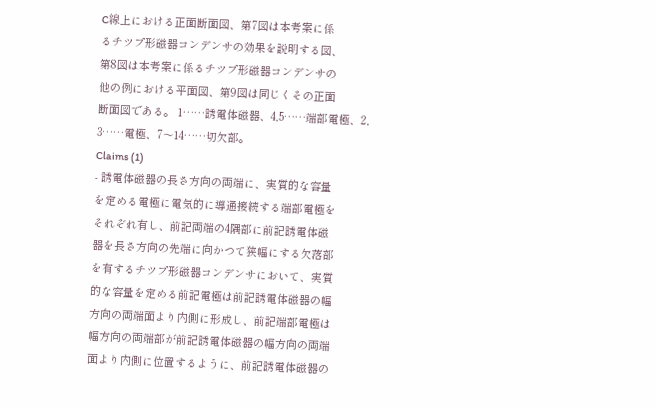C線上における正面断面図、第7図は本考案に係
るチツプ形磁器コンデンサの効果を説明する図、
第8図は本考案に係るチツプ形磁器コンデンサの
他の例における平面図、第9図は同じくその正面
断面図である。 1……誘電体磁器、4,5……端部電極、2,
3……電極、7〜14……切欠部。
Claims (1)
- 誘電体磁器の長さ方向の両端に、実質的な容量
を定める電極に電気的に導通接続する端部電極を
それぞれ有し、前記両端の4隅部に前記誘電体磁
器を長さ方向の先端に向かつて狭幅にする欠落部
を有するチツプ形磁器コンデンサにおいて、実質
的な容量を定める前記電極は前記誘電体磁器の幅
方向の両端面より内側に形成し、前記端部電極は
幅方向の両端部が前記誘電体磁器の幅方向の両端
面より内側に位置するように、前記誘電体磁器の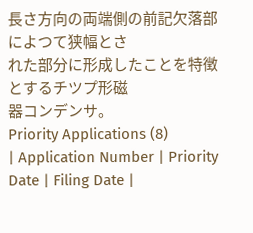長さ方向の両端側の前記欠落部によつて狭幅とさ
れた部分に形成したことを特徴とするチツプ形磁
器コンデンサ。
Priority Applications (8)
| Application Number | Priority Date | Filing Date |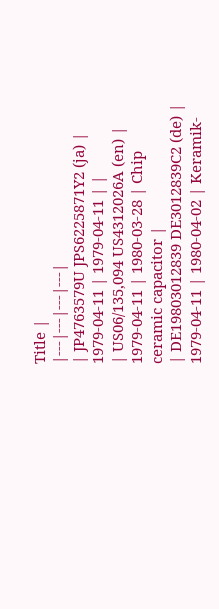Title |
|---|---|---|---|
| JP4763579U JPS6225871Y2 (ja) | 1979-04-11 | 1979-04-11 | |
| US06/135,094 US4312026A (en) | 1979-04-11 | 1980-03-28 | Chip ceramic capacitor |
| DE19803012839 DE3012839C2 (de) | 1979-04-11 | 1980-04-02 | Keramik-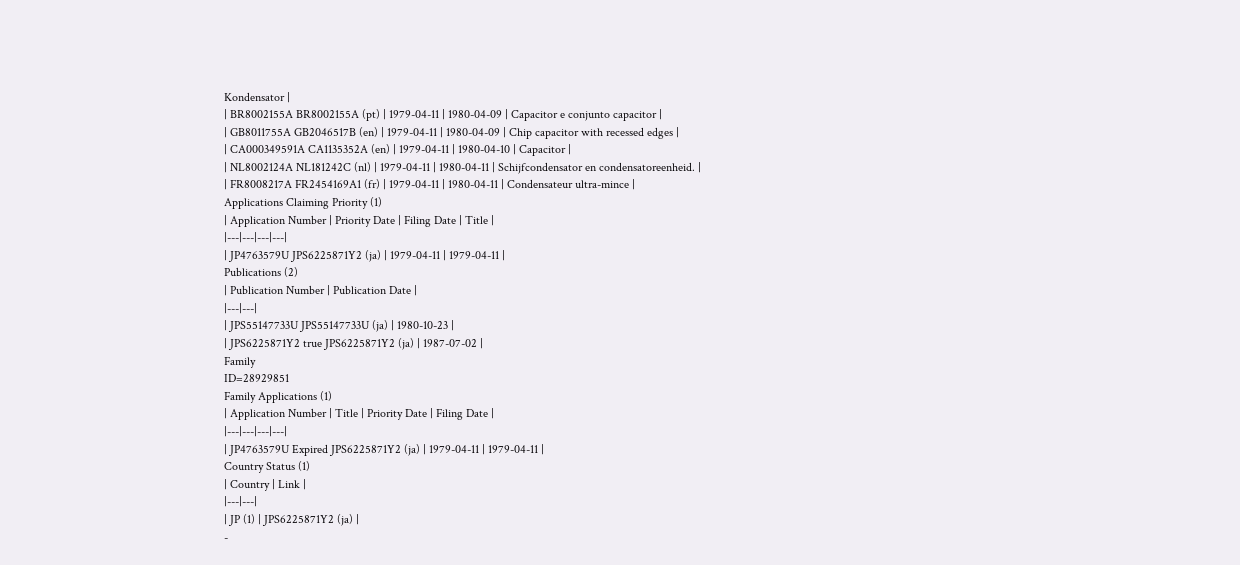Kondensator |
| BR8002155A BR8002155A (pt) | 1979-04-11 | 1980-04-09 | Capacitor e conjunto capacitor |
| GB8011755A GB2046517B (en) | 1979-04-11 | 1980-04-09 | Chip capacitor with recessed edges |
| CA000349591A CA1135352A (en) | 1979-04-11 | 1980-04-10 | Capacitor |
| NL8002124A NL181242C (nl) | 1979-04-11 | 1980-04-11 | Schijfcondensator en condensatoreenheid. |
| FR8008217A FR2454169A1 (fr) | 1979-04-11 | 1980-04-11 | Condensateur ultra-mince |
Applications Claiming Priority (1)
| Application Number | Priority Date | Filing Date | Title |
|---|---|---|---|
| JP4763579U JPS6225871Y2 (ja) | 1979-04-11 | 1979-04-11 |
Publications (2)
| Publication Number | Publication Date |
|---|---|
| JPS55147733U JPS55147733U (ja) | 1980-10-23 |
| JPS6225871Y2 true JPS6225871Y2 (ja) | 1987-07-02 |
Family
ID=28929851
Family Applications (1)
| Application Number | Title | Priority Date | Filing Date |
|---|---|---|---|
| JP4763579U Expired JPS6225871Y2 (ja) | 1979-04-11 | 1979-04-11 |
Country Status (1)
| Country | Link |
|---|---|
| JP (1) | JPS6225871Y2 (ja) |
-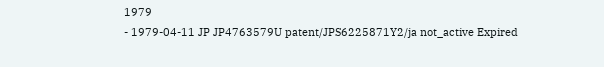1979
- 1979-04-11 JP JP4763579U patent/JPS6225871Y2/ja not_active Expired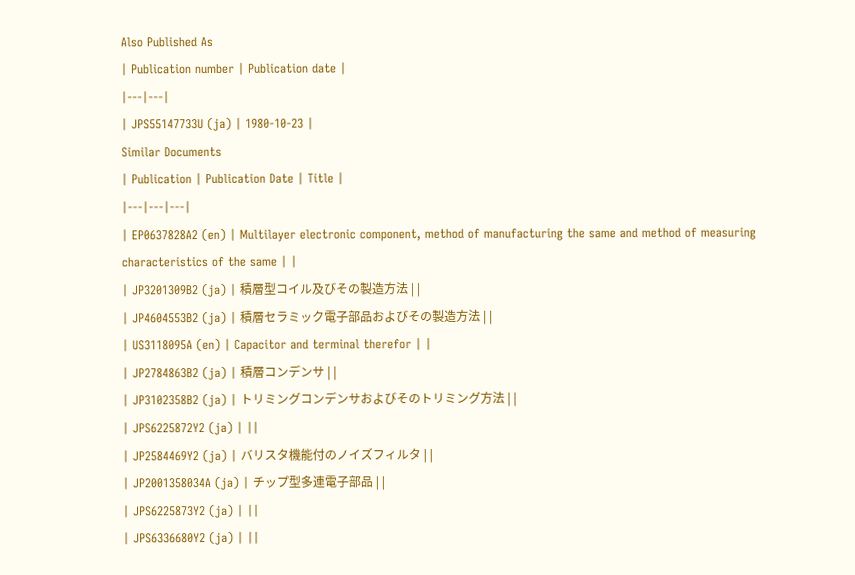Also Published As
| Publication number | Publication date |
|---|---|
| JPS55147733U (ja) | 1980-10-23 |
Similar Documents
| Publication | Publication Date | Title |
|---|---|---|
| EP0637828A2 (en) | Multilayer electronic component, method of manufacturing the same and method of measuring characteristics of the same | |
| JP3201309B2 (ja) | 積層型コイル及びその製造方法 | |
| JP4604553B2 (ja) | 積層セラミック電子部品およびその製造方法 | |
| US3118095A (en) | Capacitor and terminal therefor | |
| JP2784863B2 (ja) | 積層コンデンサ | |
| JP3102358B2 (ja) | トリミングコンデンサおよびそのトリミング方法 | |
| JPS6225872Y2 (ja) | ||
| JP2584469Y2 (ja) | バリスタ機能付のノイズフィルタ | |
| JP2001358034A (ja) | チップ型多連電子部品 | |
| JPS6225873Y2 (ja) | ||
| JPS6336680Y2 (ja) | ||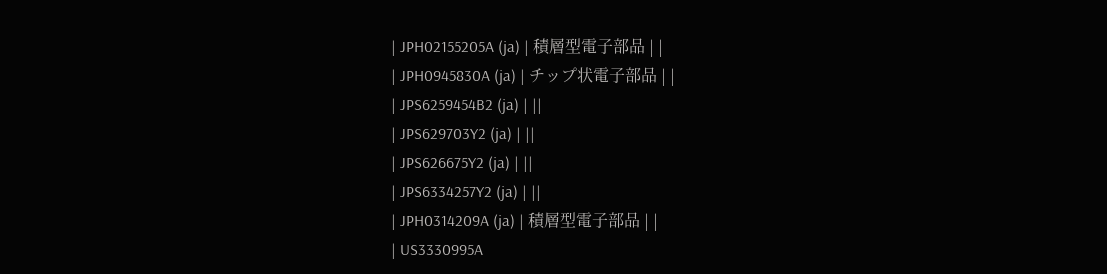| JPH02155205A (ja) | 積層型電子部品 | |
| JPH0945830A (ja) | チップ状電子部品 | |
| JPS6259454B2 (ja) | ||
| JPS629703Y2 (ja) | ||
| JPS626675Y2 (ja) | ||
| JPS6334257Y2 (ja) | ||
| JPH0314209A (ja) | 積層型電子部品 | |
| US3330995A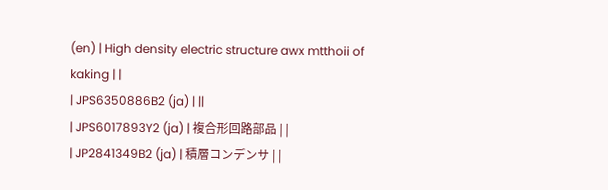(en) | High density electric structure awx mtthoii of kaking | |
| JPS6350886B2 (ja) | ||
| JPS6017893Y2 (ja) | 複合形回路部品 | |
| JP2841349B2 (ja) | 積層コンデンサ | |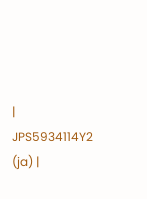| JPS5934114Y2 (ja) |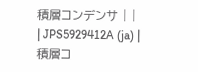積層コンデンサ | |
| JPS5929412A (ja) | 積層コ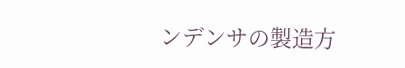ンデンサの製造方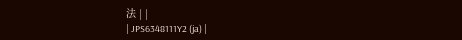法 | |
| JPS6348111Y2 (ja) |